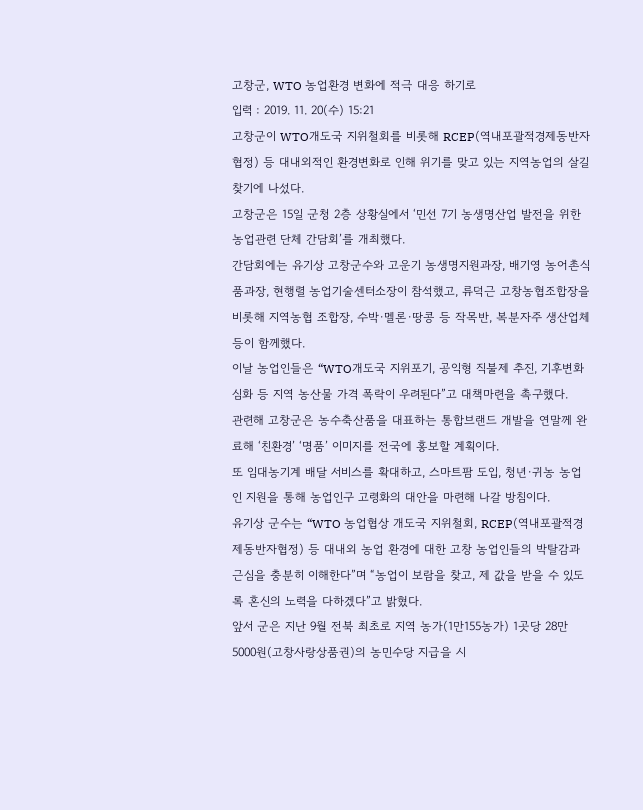고창군, WTO 농업환경 변화에 적극 대응 하기로
입력 : 2019. 11. 20(수) 15:21
고창군이 WTO개도국 지위철회를 비롯해 RCEP(역내포괄적경제동반자협정) 등 대내외적인 환경변화로 인해 위기를 맞고 있는 지역농업의 살길 찾기에 나섰다.
고창군은 15일 군청 2층 상황실에서 ‘민선 7기 농생명산업 발전을 위한 농업관련 단체 간담회’를 개최했다.
간담회에는 유기상 고창군수와 고운기 농생명지원과장, 배기영 농어촌식품과장, 현행렬 농업기술센터소장이 참석했고, 류덕근 고창농협조합장을 비롯해 지역농협 조합장, 수박·멜론·땅콩 등 작목반, 복분자주 생산업체 등이 함께했다.
이날 농업인들은 “WTO개도국 지위포기, 공익형 직불제 추진, 기후변화 심화 등 지역 농산물 가격 폭락이 우려된다”고 대책마련을 촉구했다.
관련해 고창군은 농수축산품을 대표하는 통합브랜드 개발을 연말께 완료해 ‘친환경’ ‘명품’ 이미지를 전국에 홍보할 계획이다.
또 임대농기계 배달 서비스를 확대하고, 스마트팜 도입, 청년·귀농 농업인 지원을 통해 농업인구 고령화의 대안을 마련해 나갈 방침이다.
유기상 군수는 “WTO 농업협상 개도국 지위철회, RCEP(역내포괄적경제동반자협정) 등 대내외 농업 환경에 대한 고창 농업인들의 박탈감과 근심을 충분히 이해한다”며 “농업이 보람을 찾고, 제 값을 받을 수 있도록 혼신의 노력을 다하겠다”고 밝혔다.
앞서 군은 지난 9월 전북 최초로 지역 농가(1만155농가) 1곳당 28만5000원(고창사랑상품권)의 농민수당 지급을 시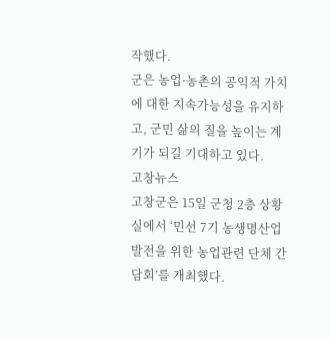작했다.
군은 농업·농촌의 공익적 가치에 대한 지속가능성을 유지하고, 군민 삶의 질을 높이는 계기가 되길 기대하고 있다.
고창뉴스
고창군은 15일 군청 2층 상황실에서 ‘민선 7기 농생명산업 발전을 위한 농업관련 단체 간담회’를 개최했다.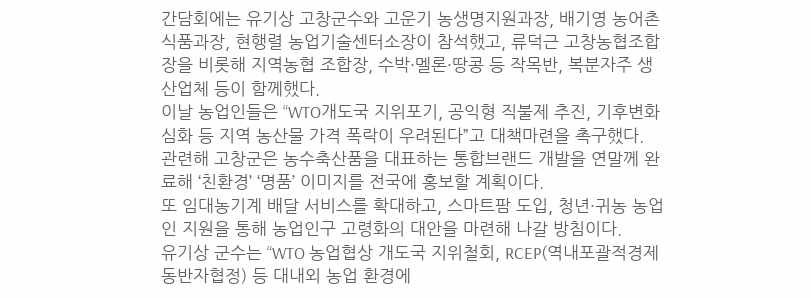간담회에는 유기상 고창군수와 고운기 농생명지원과장, 배기영 농어촌식품과장, 현행렬 농업기술센터소장이 참석했고, 류덕근 고창농협조합장을 비롯해 지역농협 조합장, 수박·멜론·땅콩 등 작목반, 복분자주 생산업체 등이 함께했다.
이날 농업인들은 “WTO개도국 지위포기, 공익형 직불제 추진, 기후변화 심화 등 지역 농산물 가격 폭락이 우려된다”고 대책마련을 촉구했다.
관련해 고창군은 농수축산품을 대표하는 통합브랜드 개발을 연말께 완료해 ‘친환경’ ‘명품’ 이미지를 전국에 홍보할 계획이다.
또 임대농기계 배달 서비스를 확대하고, 스마트팜 도입, 청년·귀농 농업인 지원을 통해 농업인구 고령화의 대안을 마련해 나갈 방침이다.
유기상 군수는 “WTO 농업협상 개도국 지위철회, RCEP(역내포괄적경제동반자협정) 등 대내외 농업 환경에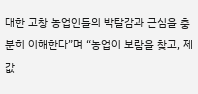대한 고창 농업인들의 박탈감과 근심을 충분히 이해한다”며 “농업이 보람을 찾고, 제 값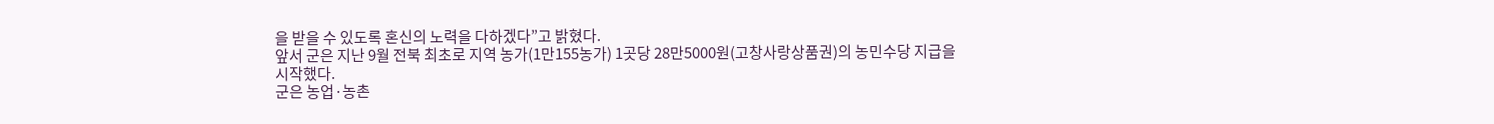을 받을 수 있도록 혼신의 노력을 다하겠다”고 밝혔다.
앞서 군은 지난 9월 전북 최초로 지역 농가(1만155농가) 1곳당 28만5000원(고창사랑상품권)의 농민수당 지급을 시작했다.
군은 농업·농촌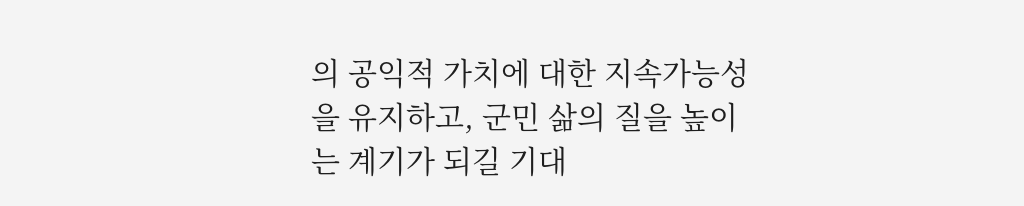의 공익적 가치에 대한 지속가능성을 유지하고, 군민 삶의 질을 높이는 계기가 되길 기대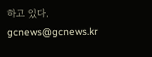하고 있다.
gcnews@gcnews.kr